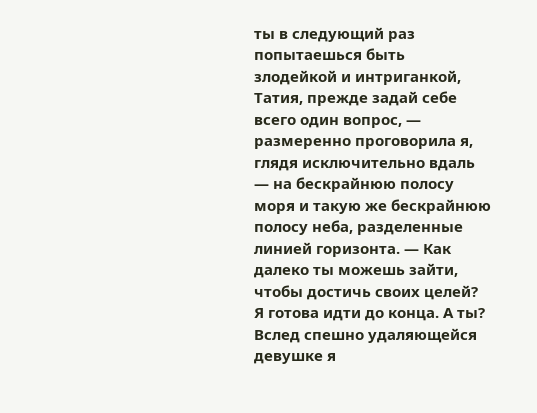ты в следующий раз попытаешься быть злодейкой и интриганкой, Татия, прежде задай себе всего один вопрос, — размеренно проговорила я, глядя исключительно вдаль — на бескрайнюю полосу моря и такую же бескрайнюю полосу неба, разделенные линией горизонта. — Как далеко ты можешь зайти, чтобы достичь своих целей? Я готова идти до конца. А ты?
Вслед спешно удаляющейся девушке я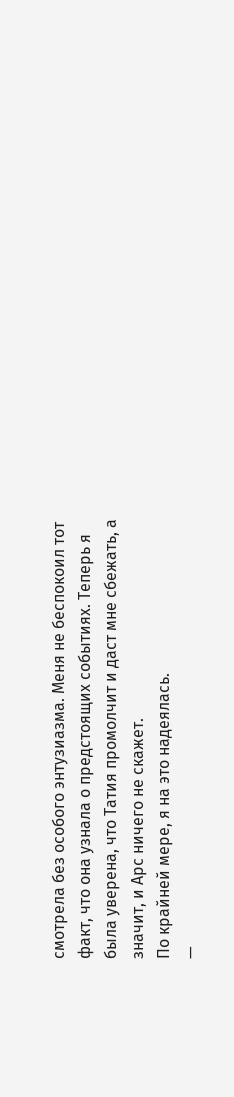смотрела без особого энтузиазма. Меня не беспокоил тот факт, что она узнала о предстоящих событиях. Теперь я была уверена, что Татия промолчит и даст мне сбежать, а значит, и Арс ничего не скажет.
По крайней мере, я на это надеялась.
—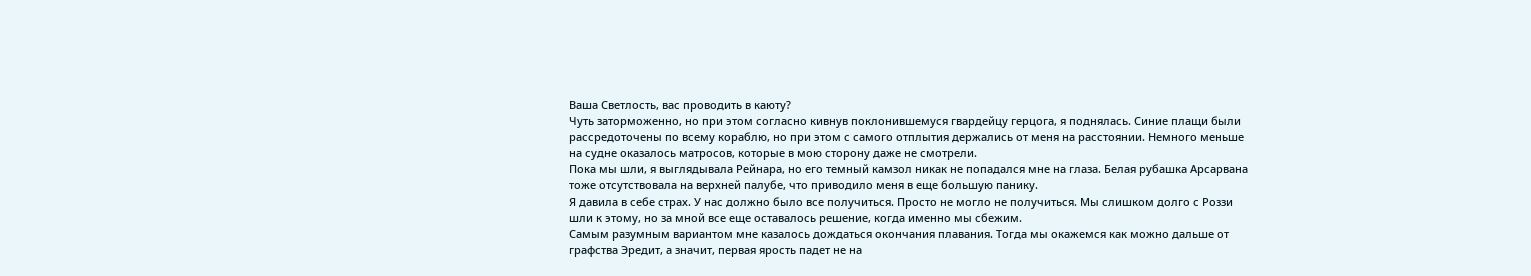Ваша Светлость, вас проводить в каюту?
Чуть заторможенно, но при этом согласно кивнув поклонившемуся гвардейцу герцога, я поднялась. Синие плащи были рассредоточены по всему кораблю, но при этом с самого отплытия держались от меня на расстоянии. Немного меньше на судне оказалось матросов, которые в мою сторону даже не смотрели.
Пока мы шли, я выглядывала Рейнара, но его темный камзол никак не попадался мне на глаза. Белая рубашка Арсарвана тоже отсутствовала на верхней палубе, что приводило меня в еще большую панику.
Я давила в себе страх. У нас должно было все получиться. Просто не могло не получиться. Мы слишком долго с Роззи шли к этому, но за мной все еще оставалось решение, когда именно мы сбежим.
Самым разумным вариантом мне казалось дождаться окончания плавания. Тогда мы окажемся как можно дальше от графства Эредит, а значит, первая ярость падет не на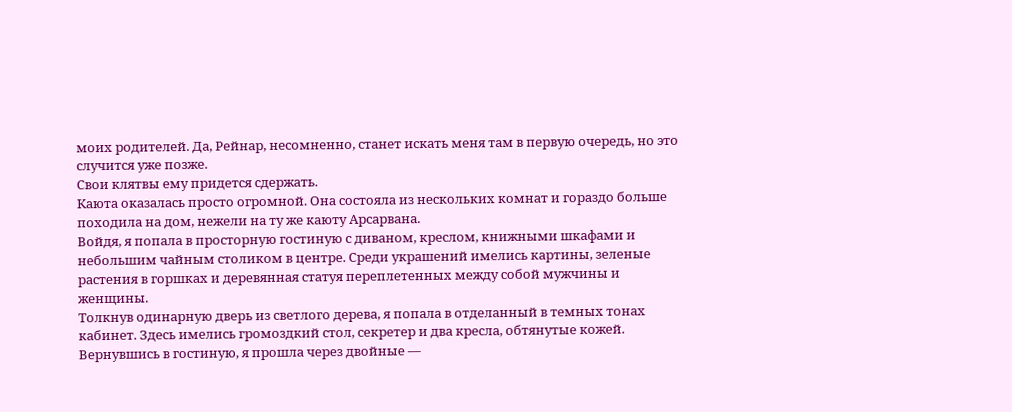моих родителей. Да, Рейнар, несомненно, станет искать меня там в первую очередь, но это случится уже позже.
Свои клятвы ему придется сдержать.
Каюта оказалась просто огромной. Она состояла из нескольких комнат и гораздо больше походила на дом, нежели на ту же каюту Арсарвана.
Войдя, я попала в просторную гостиную с диваном, креслом, книжными шкафами и небольшим чайным столиком в центре. Среди украшений имелись картины, зеленые растения в горшках и деревянная статуя переплетенных между собой мужчины и женщины.
Толкнув одинарную дверь из светлого дерева, я попала в отделанный в темных тонах кабинет. Здесь имелись громоздкий стол, секретер и два кресла, обтянутые кожей.
Вернувшись в гостиную, я прошла через двойные —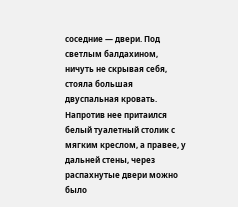соседние — двери. Под светлым балдахином, ничуть не скрывая себя, стояла большая двуспальная кровать. Напротив нее притаился белый туалетный столик с мягким креслом, а правее, у дальней стены, через распахнутые двери можно было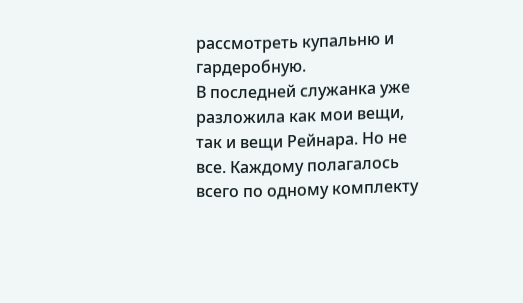рассмотреть купальню и гардеробную.
В последней служанка уже разложила как мои вещи, так и вещи Рейнара. Но не все. Каждому полагалось всего по одному комплекту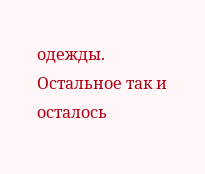одежды. Остальное так и осталось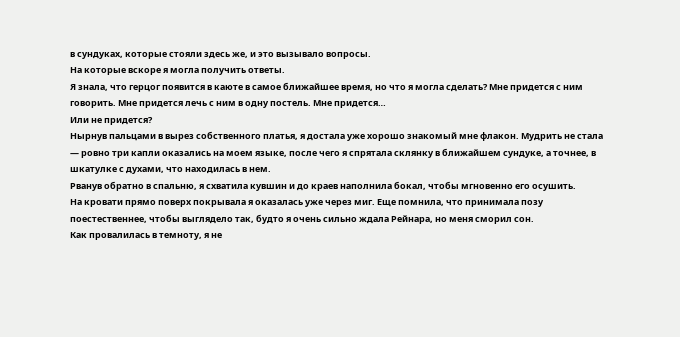в сундуках, которые стояли здесь же, и это вызывало вопросы.
На которые вскоре я могла получить ответы.
Я знала, что герцог появится в каюте в самое ближайшее время, но что я могла сделать? Мне придется с ним говорить. Мне придется лечь с ним в одну постель. Мне придется…
Или не придется?
Нырнув пальцами в вырез собственного платья, я достала уже хорошо знакомый мне флакон. Мудрить не стала — ровно три капли оказались на моем языке, после чего я спрятала склянку в ближайшем сундуке, а точнее, в шкатулке с духами, что находилась в нем.
Рванув обратно в спальню, я схватила кувшин и до краев наполнила бокал, чтобы мгновенно его осушить.
На кровати прямо поверх покрывала я оказалась уже через миг. Еще помнила, что принимала позу поестественнее, чтобы выглядело так, будто я очень сильно ждала Рейнара, но меня сморил сон.
Как провалилась в темноту, я не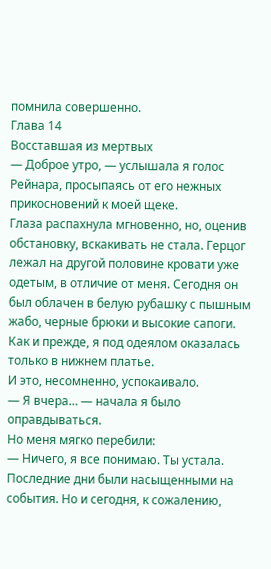помнила совершенно.
Глава 14
Восставшая из мертвых
— Доброе утро, — услышала я голос Рейнара, просыпаясь от его нежных прикосновений к моей щеке.
Глаза распахнула мгновенно, но, оценив обстановку, вскакивать не стала. Герцог лежал на другой половине кровати уже одетым, в отличие от меня. Сегодня он был облачен в белую рубашку с пышным жабо, черные брюки и высокие сапоги. Как и прежде, я под одеялом оказалась только в нижнем платье.
И это, несомненно, успокаивало.
— Я вчера… — начала я было оправдываться.
Но меня мягко перебили:
— Ничего, я все понимаю. Ты устала. Последние дни были насыщенными на события. Но и сегодня, к сожалению,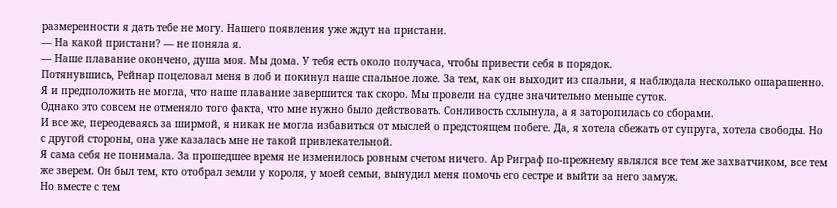размеренности я дать тебе не могу. Нашего появления уже ждут на пристани.
— На какой пристани? — не поняла я.
— Наше плавание окончено, душа моя. Мы дома. У тебя есть около получаса, чтобы привести себя в порядок.
Потянувшись, Рейнар поцеловал меня в лоб и покинул наше спальное ложе. За тем, как он выходит из спальни, я наблюдала несколько ошарашенно. Я и предположить не могла, что наше плавание завершится так скоро. Мы провели на судне значительно меньше суток.
Однако это совсем не отменяло того факта, что мне нужно было действовать. Сонливость схлынула, а я заторопилась со сборами.
И все же, переодеваясь за ширмой, я никак не могла избавиться от мыслей о предстоящем побеге. Да, я хотела сбежать от супруга, хотела свободы. Но с другой стороны, она уже казалась мне не такой привлекательной.
Я сама себя не понимала. За прошедшее время не изменилось ровным счетом ничего. Ар Риграф по-прежнему являлся все тем же захватчиком, все тем же зверем. Он был тем, кто отобрал земли у короля, у моей семьи, вынудил меня помочь его сестре и выйти за него замуж.
Но вместе с тем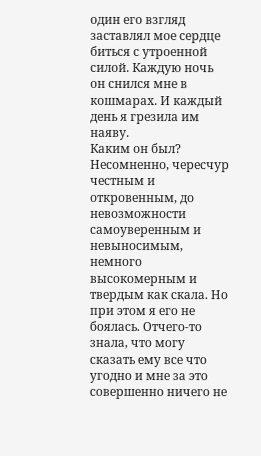один его взгляд заставлял мое сердце биться с утроенной силой. Каждую ночь он снился мне в кошмарах. И каждый день я грезила им наяву.
Каким он был? Несомненно, чересчур честным и откровенным, до невозможности самоуверенным и невыносимым, немного высокомерным и твердым как скала. Но при этом я его не боялась. Отчего-то знала, что могу сказать ему все что угодно и мне за это совершенно ничего не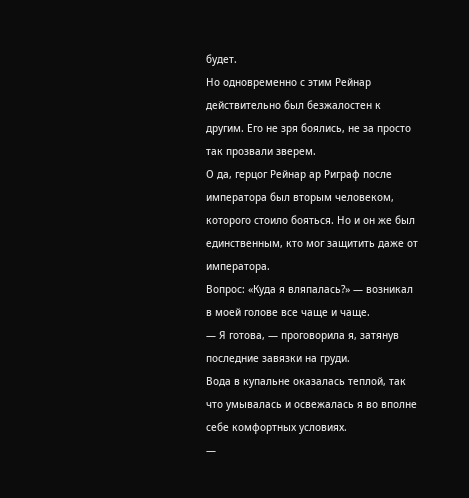будет.
Но одновременно с этим Рейнар действительно был безжалостен к другим. Его не зря боялись, не за просто так прозвали зверем.
О да, герцог Рейнар ар Риграф после императора был вторым человеком, которого стоило бояться. Но и он же был единственным, кто мог защитить даже от императора.
Вопрос: «Куда я вляпалась?» — возникал в моей голове все чаще и чаще.
— Я готова, — проговорила я, затянув последние завязки на груди.
Вода в купальне оказалась теплой, так что умывалась и освежалась я во вполне себе комфортных условиях.
—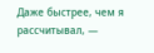Даже быстрее, чем я рассчитывал, —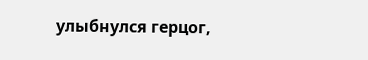улыбнулся герцог,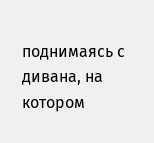поднимаясь с дивана, на котором